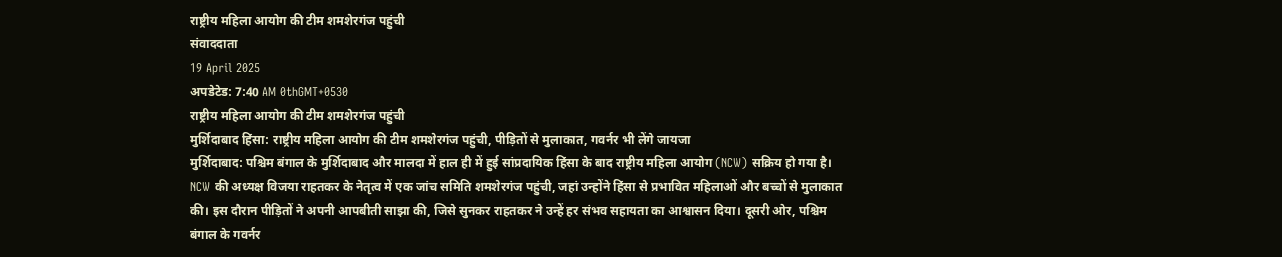राष्ट्रीय महिला आयोग की टीम शमशेरगंज पहुंची
संवाददाता
19 April 2025
अपडेटेड: 7:40 AM 0thGMT+0530
राष्ट्रीय महिला आयोग की टीम शमशेरगंज पहुंची
मुर्शिदाबाद हिंसा: राष्ट्रीय महिला आयोग की टीम शमशेरगंज पहुंची, पीड़ितों से मुलाकात, गवर्नर भी लेंगे जायजा
मुर्शिदाबाद: पश्चिम बंगाल के मुर्शिदाबाद और मालदा में हाल ही में हुई सांप्रदायिक हिंसा के बाद राष्ट्रीय महिला आयोग (NCW) सक्रिय हो गया है। NCW की अध्यक्ष विजया राहतकर के नेतृत्व में एक जांच समिति शमशेरगंज पहुंची, जहां उन्होंने हिंसा से प्रभावित महिलाओं और बच्चों से मुलाकात की। इस दौरान पीड़ितों ने अपनी आपबीती साझा की, जिसे सुनकर राहतकर ने उन्हें हर संभव सहायता का आश्वासन दिया। दूसरी ओर, पश्चिम बंगाल के गवर्नर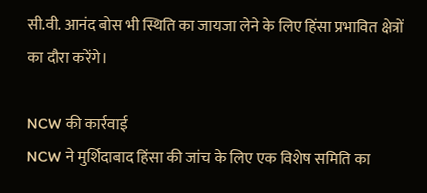सी.वी. आनंद बोस भी स्थिति का जायजा लेने के लिए हिंसा प्रभावित क्षेत्रों का दौरा करेंगे।

NCW की कार्रवाई
NCW ने मुर्शिदाबाद हिंसा की जांच के लिए एक विशेष समिति का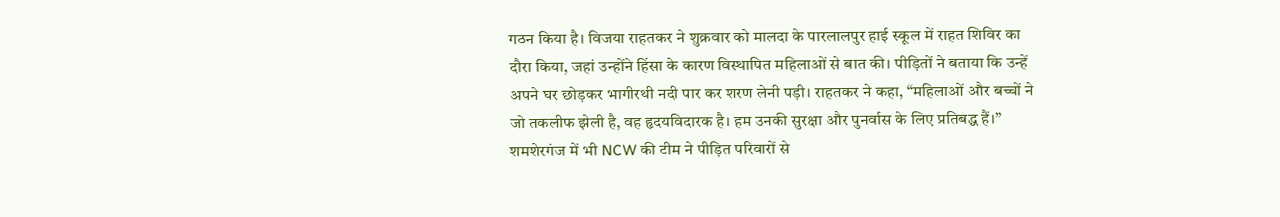गठन किया है। विजया राहतकर ने शुक्रवार को मालदा के पारलालपुर हाई स्कूल में राहत शिविर का दौरा किया, जहां उन्होंने हिंसा के कारण विस्थापित महिलाओं से बात की। पीड़ितों ने बताया कि उन्हें अपने घर छोड़कर भागीरथी नदी पार कर शरण लेनी पड़ी। राहतकर ने कहा, “महिलाओं और बच्चों ने जो तकलीफ झेली है, वह हृदयविदारक है। हम उनकी सुरक्षा और पुनर्वास के लिए प्रतिबद्ध हैं।” शमशेरगंज में भी NCW की टीम ने पीड़ित परिवारों से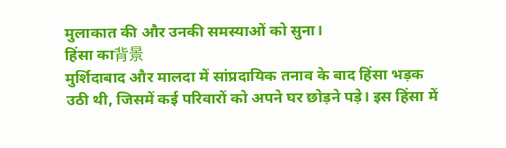मुलाकात की और उनकी समस्याओं को सुना।
हिंसा का背景
मुर्शिदाबाद और मालदा में सांप्रदायिक तनाव के बाद हिंसा भड़क उठी थी, जिसमें कई परिवारों को अपने घर छोड़ने पड़े। इस हिंसा में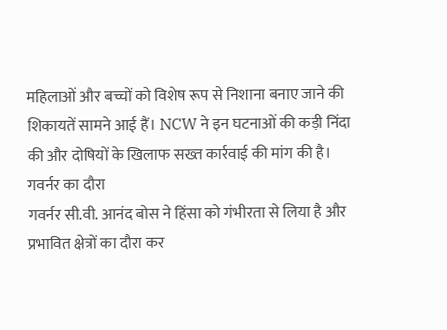महिलाओं और बच्चों को विशेष रूप से निशाना बनाए जाने की शिकायतें सामने आई हैं। NCW ने इन घटनाओं की कड़ी निंदा की और दोषियों के खिलाफ सख्त कार्रवाई की मांग की है।
गवर्नर का दौरा
गवर्नर सी.वी. आनंद बोस ने हिंसा को गंभीरता से लिया है और प्रभावित क्षेत्रों का दौरा कर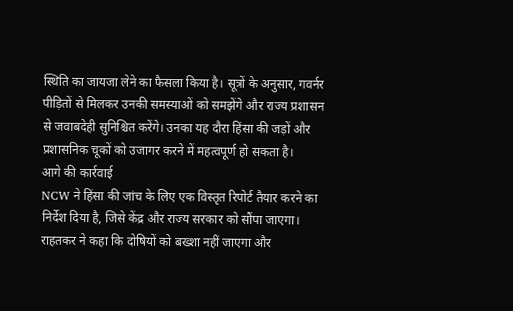स्थिति का जायजा लेने का फैसला किया है। सूत्रों के अनुसार, गवर्नर पीड़ितों से मिलकर उनकी समस्याओं को समझेंगे और राज्य प्रशासन से जवाबदेही सुनिश्चित करेंगे। उनका यह दौरा हिंसा की जड़ों और प्रशासनिक चूकों को उजागर करने में महत्वपूर्ण हो सकता है।
आगे की कार्रवाई
NCW ने हिंसा की जांच के लिए एक विस्तृत रिपोर्ट तैयार करने का निर्देश दिया है, जिसे केंद्र और राज्य सरकार को सौंपा जाएगा। राहतकर ने कहा कि दोषियों को बख्शा नहीं जाएगा और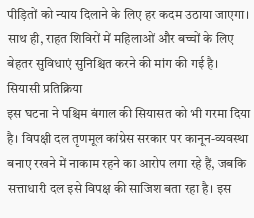पीड़ितों को न्याय दिलाने के लिए हर कदम उठाया जाएगा। साथ ही, राहत शिविरों में महिलाओं और बच्चों के लिए बेहतर सुविधाएं सुनिश्चित करने की मांग की गई है।
सियासी प्रतिक्रिया
इस घटना ने पश्चिम बंगाल की सियासत को भी गरमा दिया है। विपक्षी दल तृणमूल कांग्रेस सरकार पर कानून-व्यवस्था बनाए रखने में नाकाम रहने का आरोप लगा रहे हैं, जबकि सत्ताधारी दल इसे विपक्ष की साजिश बता रहा है। इस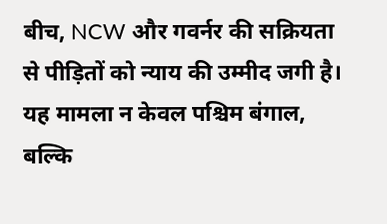बीच, NCW और गवर्नर की सक्रियता से पीड़ितों को न्याय की उम्मीद जगी है।
यह मामला न केवल पश्चिम बंगाल, बल्कि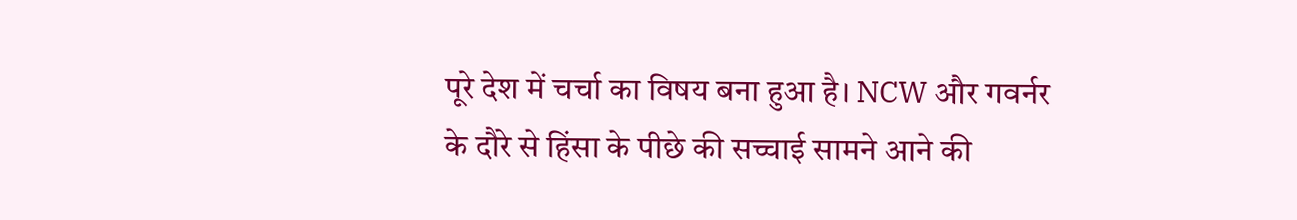पूरे देश में चर्चा का विषय बना हुआ है। NCW और गवर्नर के दौरे से हिंसा के पीछे की सच्चाई सामने आने की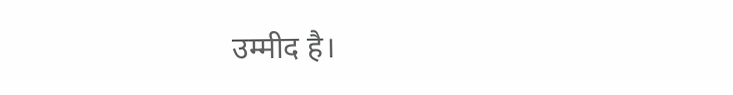उम्मीद है।